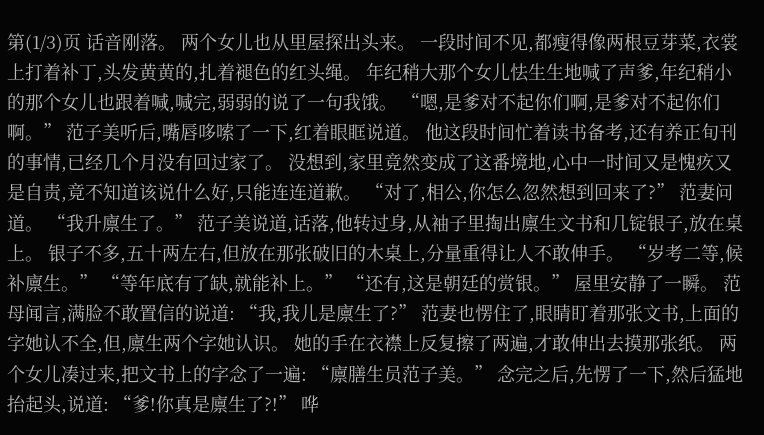第(1/3)页 话音刚落。 两个女儿也从里屋探出头来。 一段时间不见,都瘦得像两根豆芽菜,衣裳上打着补丁,头发黄黄的,扎着褪色的红头绳。 年纪稍大那个女儿怯生生地喊了声爹,年纪稍小的那个女儿也跟着喊,喊完,弱弱的说了一句我饿。 “嗯,是爹对不起你们啊,是爹对不起你们啊。” 范子美听后,嘴唇哆嗦了一下,红着眼眶说道。 他这段时间忙着读书备考,还有养正旬刊的事情,已经几个月没有回过家了。 没想到,家里竟然变成了这番境地,心中一时间又是愧疚又是自责,竟不知道该说什么好,只能连连道歉。 “对了,相公,你怎么忽然想到回来了?” 范妻问道。 “我升廪生了。” 范子美说道,话落,他转过身,从袖子里掏出廪生文书和几锭银子,放在桌上。 银子不多,五十两左右,但放在那张破旧的木桌上,分量重得让人不敢伸手。 “岁考二等,候补廪生。” “等年底有了缺,就能补上。” “还有,这是朝廷的赏银。” 屋里安静了一瞬。 范母闻言,满脸不敢置信的说道: “我,我儿是廪生了?” 范妻也愣住了,眼睛盯着那张文书,上面的字她认不全,但,廪生两个字她认识。 她的手在衣襟上反复擦了两遍,才敢伸出去摸那张纸。 两个女儿凑过来,把文书上的字念了一遍: “廪膳生员范子美。” 念完之后,先愣了一下,然后猛地抬起头,说道: “爹!你真是廪生了?!” 哗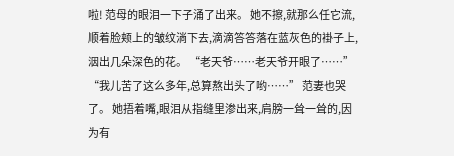啦! 范母的眼泪一下子涌了出来。 她不擦,就那么任它流,顺着脸颊上的皱纹淌下去,滴滴答答落在蓝灰色的褂子上,洇出几朵深色的花。 “老天爷……老天爷开眼了……” “我儿苦了这么多年,总算熬出头了哟……” 范妻也哭了。 她捂着嘴,眼泪从指缝里渗出来,肩膀一耸一耸的,因为有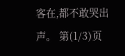客在,都不敢哭出声。 第(1/3)页